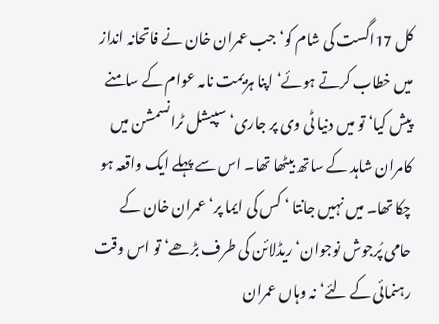کل 17اگست کی شام کو‘جب عمران خان نے فاتحانہ انداز میں خطاب کرتے ہوئے‘ اپنا ہزیمت نامہ عوام کے سامنے پیش کیا‘ تو میں دنیا ٹی وی پر جاری‘ سپیشل ٹرانسمشن میں کامران شاہد کے ساتھ بیٹھا تھا۔ اس سے پہلے ایک واقعہ ہو چکا تھا۔ میں نہیں جانتا ‘ کس کی ایما پر‘ عمران خان کے حامی پُرجوش نوجوان‘ ریڈلائن کی طرف بڑھے‘ تو اس وقت رہنمائی کے لئے‘ نہ وہاں عمران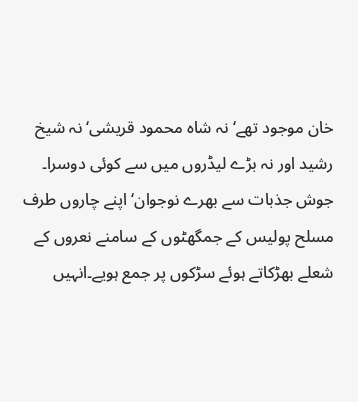خان موجود تھے‘ نہ شاہ محمود قریشی‘ نہ شیخ رشید اور نہ بڑے لیڈروں میں سے کوئی دوسرا۔ جوش جذبات سے بھرے نوجوان‘ اپنے چاروں طرف مسلح پولیس کے جمگھٹوں کے سامنے نعروں کے شعلے بھڑکاتے ہوئے سڑکوں پر جمع ہویے۔انہیں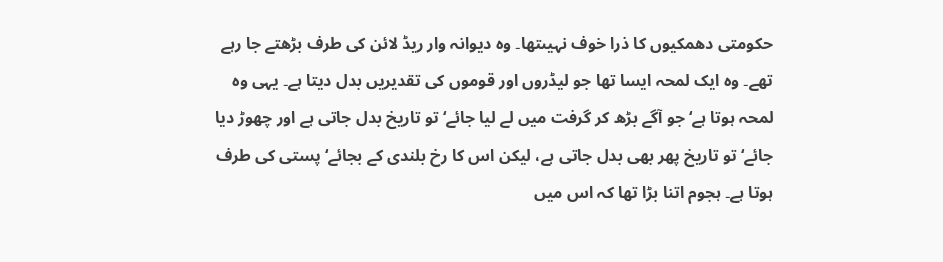حکومتی دھمکیوں کا ذرا خوف نہیںتھا۔ وہ دیوانہ وار ریڈ لائن کی طرف بڑھتے جا رہے تھے۔ وہ ایک لمحہ ایسا تھا جو لیڈروں اور قوموں کی تقدیریں بدل دیتا ہے۔ یہی وہ لمحہ ہوتا ہے‘ جو آگے بڑھ کر گرفت میں لے لیا جائے‘ تو تاریخ بدل جاتی ہے اور چھوڑ دیا جائے‘ تو تاریخ پھر بھی بدل جاتی ہے، لیکن اس کا رخ بلندی کے بجائے‘ پستی کی طرف ہوتا ہے۔ ہجوم اتنا بڑا تھا کہ اس میں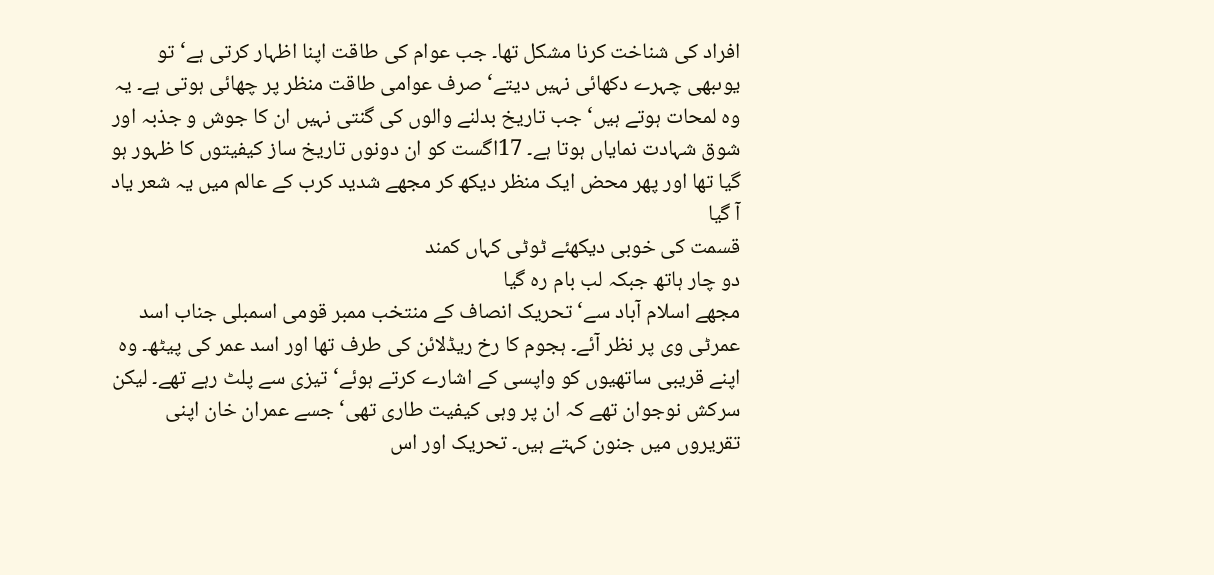افراد کی شناخت کرنا مشکل تھا۔ جب عوام کی طاقت اپنا اظہار کرتی ہے‘ تو یوںبھی چہرے دکھائی نہیں دیتے‘ صرف عوامی طاقت منظر پر چھائی ہوتی ہے۔ یہ وہ لمحات ہوتے ہیں‘ جب تاریخ بدلنے والوں کی گنتی نہیں ان کا جوش و جذبہ اور شوق شہادت نمایاں ہوتا ہے۔ 17اگست کو ان دونوں تاریخ ساز کیفیتوں کا ظہور ہو گیا تھا اور پھر محض ایک منظر دیکھ کر مجھے شدید کرب کے عالم میں یہ شعر یاد آ گیا
قسمت کی خوبی دیکھئے ٹوٹی کہاں کمند
دو چار ہاتھ جبکہ لب بام رہ گیا
مجھے اسلام آباد سے‘ تحریک انصاف کے منتخب ممبر قومی اسمبلی جناب اسد عمرٹی وی پر نظر آئے۔ ہجوم کا رخ ریڈلائن کی طرف تھا اور اسد عمر کی پیٹھ۔ وہ اپنے قریبی ساتھیوں کو واپسی کے اشارے کرتے ہوئے‘ تیزی سے پلٹ رہے تھے۔ لیکن سرکش نوجوان تھے کہ ان پر وہی کیفیت طاری تھی‘ جسے عمران خان اپنی تقریروں میں جنون کہتے ہیں۔ تحریک اور اس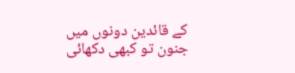کے قائدین دونوں میں جنون تو کبھی دکھائی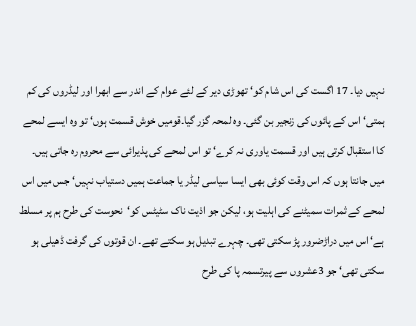نہیں دیا۔ 17 اگست کی اس شام کو‘ تھوڑی دیر کے لئے عوام کے اندر سے ابھرا اور لیڈروں کی کم ہمتی‘ اس کے پائوں کی زنجیر بن گئی۔ وہ لمحہ گزر گیا۔قومیں خوش قسمت ہوں‘ تو وہ ایسے لمحے کا استقبال کرتی ہیں اور قسمت یاوری نہ کرے‘ تو اس لمحے کی پذیرائی سے محروم رہ جاتی ہیں۔ میں جانتا ہوں کہ اس وقت کوئی بھی ایسا سیاسی لیڈر یا جماعت ہمیں دستیاب نہیں‘ جس میں اس لمحے کے ثمرات سمیٹنے کی اہلیت ہو، لیکن جو اذیت ناک سٹیٹس کو‘نحوست کی طرح ہم پر مسلط ہے‘ اس میں دراڑضرور پڑ سکتی تھی۔ چہرے تبدیل ہو سکتے تھے۔ ان قوتوں کی گرفت ڈھیلی ہو سکتی تھی‘ جو 3عشروں سے پیرتسمہ پا کی طرح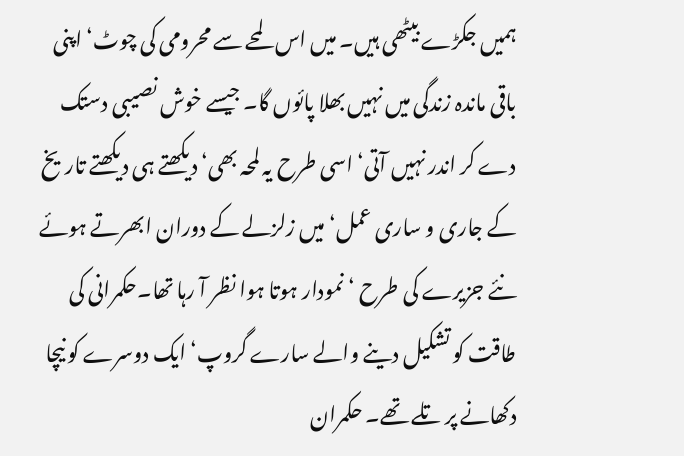ہمیں جکڑے بیٹھی ہیں۔ میں اس لمحے سے محرومی کی چوٹ‘ اپنی باقی ماندہ زندگی میں نہیں بھلا پائوں گا۔ جیسے خوش نصیبی دستک دے کر اندر نہیں آتی‘ اسی طرح یہ لمحہ بھی‘ دیکھتے ہی دیکھتے تاریخ کے جاری و ساری عمل‘ میں زلزلے کے دوران ابھرتے ہوئے نئے جزیرے کی طرح ‘ نمودار ہوتا ہوا نظر آ رہا تھا۔حکمرانی کی طاقت کو تشکیل دینے والے سارے گروپ‘ ایک دوسرے کو نیچا دکھانے پر تلے تھے۔ حکمران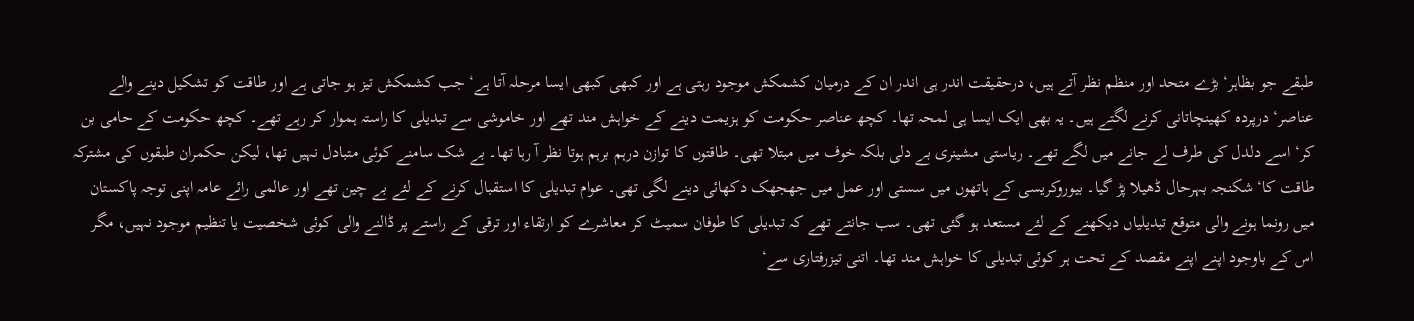طبقے جو بظاہر‘ بڑے متحد اور منظم نظر آتے ہیں، درحقیقت اندر ہی اندر ان کے درمیان کشمکش موجود رہتی ہے اور کبھی کبھی ایسا مرحلہ آتا ہے‘ جب کشمکش تیز ہو جاتی ہے اور طاقت کو تشکیل دینے والے عناصر‘ درپردہ کھینچاتانی کرنے لگتے ہیں۔ یہ بھی ایک ایسا ہی لمحہ تھا۔ کچھ عناصر حکومت کو ہزیمت دینے کے خواہش مند تھے اور خاموشی سے تبدیلی کا راستہ ہموار کر رہے تھے۔ کچھ حکومت کے حامی بن کر‘ اسے دلدل کی طرف لے جانے میں لگے تھے۔ ریاستی مشینری بے دلی بلکہ خوف میں مبتلا تھی۔ طاقتوں کا توازن درہم برہم ہوتا نظر آ رہا تھا۔ بے شک سامنے کوئی متبادل نہیں تھا، لیکن حکمران طبقوں کی مشترکہ طاقت کا‘ شکنجہ بہرحال ڈھیلا پڑ گیا۔ بیوروکریسی کے ہاتھوں میں سستی اور عمل میں جھجھک دکھائی دینے لگی تھی۔ عوام تبدیلی کا استقبال کرنے کے لئے بے چین تھے اور عالمی رائے عامہ اپنی توجہ پاکستان میں رونما ہونے والی متوقع تبدیلیاں دیکھنے کے لئے مستعد ہو گئی تھی۔ سب جانتے تھے کہ تبدیلی کا طوفان سمیٹ کر معاشرے کو ارتقاء اور ترقی کے راستے پر ڈالنے والی کوئی شخصیت یا تنظیم موجود نہیں، مگر اس کے باوجود اپنے اپنے مقصد کے تحت ہر کوئی تبدیلی کا خواہش مند تھا۔ اتنی تیزرفتاری سے‘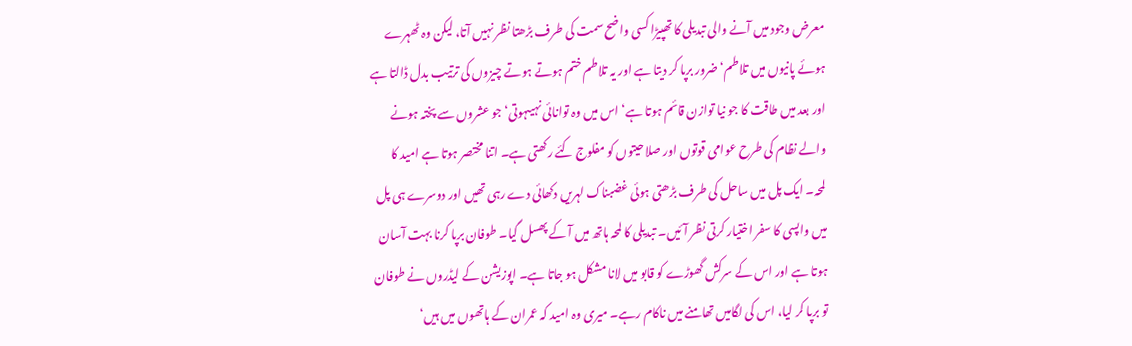معرض وجود میں آنے والی تبدیلی کا تھپیڑا کسی واضح سمت کی طرف بڑھتا نظر نہیں آتا، لیکن وہ ٹھہرے ہوئے پانیوں میں تلاطم‘ ضرور برپا کر دیتا ہے اور یہ تلاطم ختم ہوتے ہوتے چیزوں کی ترتیب بدل ڈالتا ہے اور بعد میں طاقت کا جو نیا توازن قائم ہوتا ہے‘ اس میں وہ توانائی نہیںہوتی‘ جو عشروں سے پختہ ہونے والے نظام کی طرح عوامی قوتوں اور صلاحیتوں کو مفلوج کئے رکھتی ہے۔ اتنا مختصر ہوتا ہے امید کا لمحہ۔ ایک پل میں ساحل کی طرف بڑھتی ہوئی غضبناک لہریں دکھائی دے رہی تھیں اور دوسرے ہی پل میں واپسی کا سفر اختیار کرتی نظر آئیں۔ تبدیلی کا لمحہ ہاتھ میں آ کے پھسل گیا۔ طوفان برپا کرنا بہت آسان ہوتا ہے اور اس کے سرکش گھوڑے کو قابو میں لانا مشکل ہو جاتا ہے۔ اپوزیشن کے لیڈروں نے طوفان تو برپا کر لیا، اس کی لگامیں تھامنے میں ناکام رہے۔ میری وہ امید کہ عمران کے ہاتھوں میں ہیں‘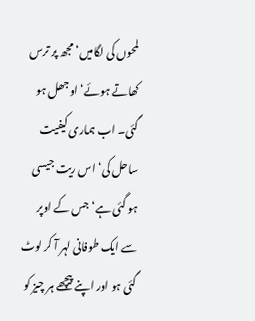لمحوں کی لگامیں‘ مجھ پر ترس کھاتے ہوئے‘ اوجھل ہو گئی۔ اب ہماری کیفیت ساحل کی‘ اس ریت جیسی ہو گئی ہے‘ جس کے اوپر سے ایک طوفانی لہر آ کر لوٹ گئی ہو اور اپنے پیچھے ہر چیز کو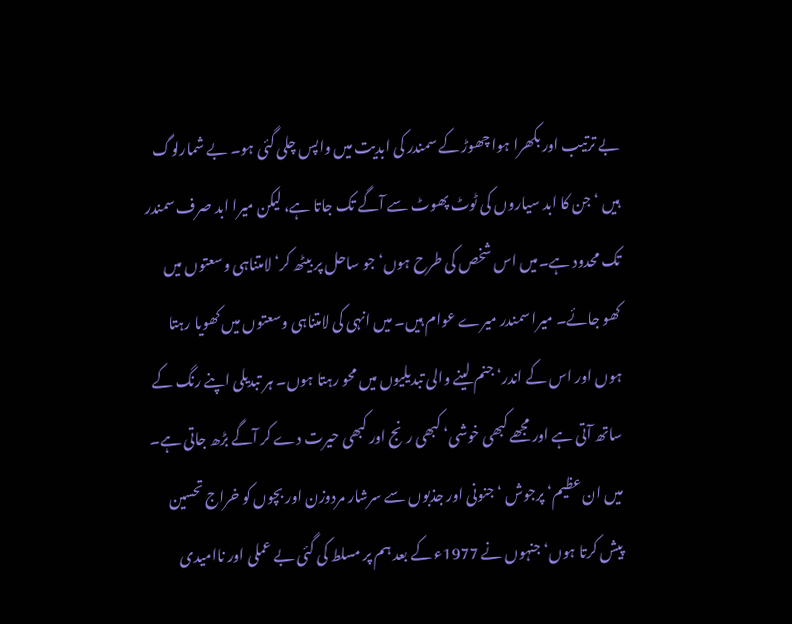بے ترتیب اور بکھرا ہوا چھوڑ کے سمندر کی ابدیت میں واپس چلی گئی ہو۔ بے شمارلوگ ہیں ‘جن کا ابد سیاروں کی ٹوٹ پھوٹ سے آگے تک جاتا ہے، لیکن میرا ابد صرف سمندر تک محدود ہے۔میں اس شخص کی طرح ہوں‘ جو ساحل پر بیٹھ کر‘ لامتناہی وسعتوں میں کھو جائے۔ میرا سمندر میرے عوام ہیں۔ میں انہی کی لامتناہی وسعتوں میں کھویا رہتا ہوں اور اس کے اندر‘ جنم لینے والی تبدیلیوں میں محو رہتا ہوں۔ ہر تبدیلی اپنے رنگ کے ساتھ آتی ہے اور مجھے کبھی خوشی‘ کبھی رنج اور کبھی حیرت دے کر آگے بڑھ جاتی ہے۔
میں ان عظیم‘ پرجوش ‘ جنونی اور جذبوں سے سرشار مردوزن اور بچوں کو خراج تحسین پیش کرتا ہوں‘ جنہوں نے 1977ء کے بعد ہم پر مسلط کی گئی بے عملی اور ناامیدی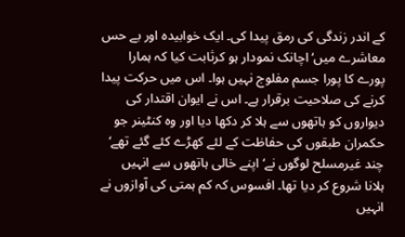کے اندر زندگی کی رمق پیدا کی۔ ایک خوابیدہ اور بے حس معاشرے میں‘ اچانک نمودار ہو کرثابت کیا کہ ہمارا پورے کا پورا جسم مفلوج نہیں ہوا۔ اس میں حرکت پیدا کرنے کی صلاحیت برقرار ہے۔ اس نے ایوان اقتدار کی دیواروں کو ہاتھوں سے ہلا کر دکھا دیا اور وہ کنٹینر جو حکمران طبقوں کی حفاظت کے لئے کھڑے کئے گئے تھے‘ چند غیرمسلح لوگوں نے‘ اپنے خالی ہاتھوں سے انہیں ہلانا شروع کر دیا تھا۔ افسوس کہ کم ہمتی کی آوازوں نے انہیں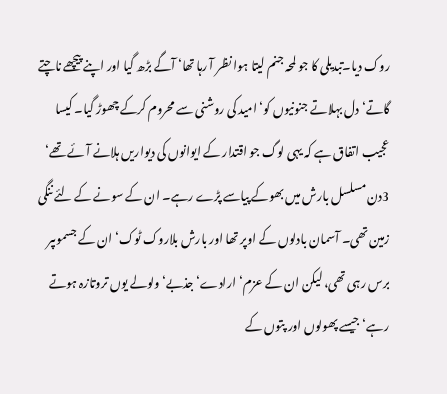روک دیا۔تبدیلی کا جو لمحہ جنم لیتا ہوا نظر آ رہا تھا‘ آگے بڑھ گیا اور اپنے پیچھے ناچتے گاتے‘ دل بہلاتے جنونیوں کو‘ امید کی روشنی سے محروم کرکے چھوڑ گیا۔ کیسا عجیب اتفاق ہے کہ یہی لوگ جو اقتدار کے ایوانوں کی دیواریں ہلانے آئے تھے‘ 3دن مسلسل بارش میں بھوکے پیاسے پڑے رہے۔ ان کے سونے کے لئے ننگی زمین تھی۔ آسمان بادلوں کے اوپر تھا اور بارش بلاروک ٹوک‘ ان کے جسموںپر برس رہی تھی، لیکن ان کے عزم‘ ارادے‘ جذبے‘ ولولے یوں تروتازہ ہوتے رہے‘ جیسے پھولوں اور پتوں کے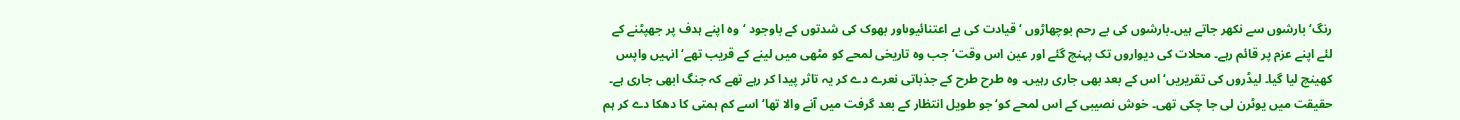رنگ‘ بارشوں سے نکھر جاتے ہیں۔بارشوں کی بے رحم بوچھاڑوں ‘ قیادت کی بے اعتنائیوںاور بھوک کی شدتوں کے باوجود ‘وہ اپنے ہدف پر جھپٹنے کے لئے اپنے عزم پر قائم رہے۔ محلات کی دیواروں تک پہنچ گئے اور عین اس وقت‘ جب وہ تاریخی لمحے کو مٹھی میں لینے کے قریب تھے‘ انہیں واپس کھینچ لیا گیا۔ لیڈروں کی تقریریں‘ اس کے بعد بھی جاری رہیں۔ وہ طرح طرح کے جذباتی نعرے دے کر یہ تاثر پیدا کر رہے تھے کہ جنگ ابھی جاری ہے۔ حقیقت میں یوٹرن لی جا چکی تھی۔ خوش نصیبی کے اس لمحے کو‘ جو طویل انتظار کے بعد گرفت میں آنے والا تھا‘ اسے کم ہمتی کا دھکا دے کر ہم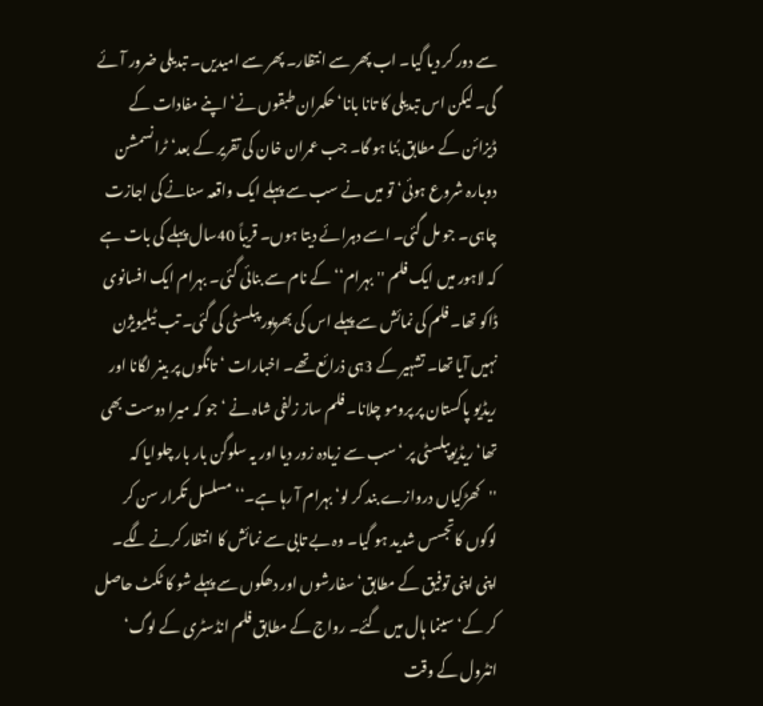سے دور کر دیا گیا۔ اب پھر سے انتظار۔ پھر سے امیدیں۔ تبدیلی ضرور آئے گی۔ لیکن اس تبدیلی کا تانا بانا‘ حکمران طبقوں نے‘ اپنے مفادات کے ڈیزائن کے مطابق بُنا ہو گا۔ جب عمران خان کی تقریر کے بعد‘ ٹرانسمشن دوبارہ شروع ہوئی‘ تو میں نے سب سے پہلے ایک واقعہ سنانے کی اجازت چاہی۔ جو مل گئی۔ اسے دہرائے دیتا ہوں۔ قریباً 40سال پہلے کی بات ہے کہ لاہور میں ایک فلم ''بہرام‘‘ کے نام سے بنائی گئی۔ بہرام ایک افسانوی ڈاکو تھا۔ فلم کی نمائش سے پہلے اس کی بھرپور پبلسٹی کی گئی۔ تب ٹیلیویژن نہیں آیا تھا۔ تشہیر کے 3ہی ذرائع تھے۔ اخبارات ‘ تانگوں پر بینر لگانا اور ریڈیو پاکستان پر پرومو چلانا۔ فلم ساز زلفی شاہ نے ‘جو کہ میرا دوست بھی تھا‘ ریڈیوپبلسٹی پر ‘سب سے زیادہ زور دیا اور یہ سلوگن بار بار چلوایا کہ ''کھڑکیاں دروازے بند کر لو‘ بہرام آ رہا ہے۔‘‘ مسلسل تکرار سن کر لوگوں کاتجسس شدید ہو گیا۔ وہ بے تابی سے نمائش کا انتظار کرنے لگے۔ اپنی اپنی توفیق کے مطابق‘ سفارشوں اور دھکوں سے پہلے شو کا ٹکٹ حاصل کر کے‘ سینما ہال میں گئے۔ رواج کے مطابق فلم انڈسٹری کے لوگ‘ انٹرول کے وقت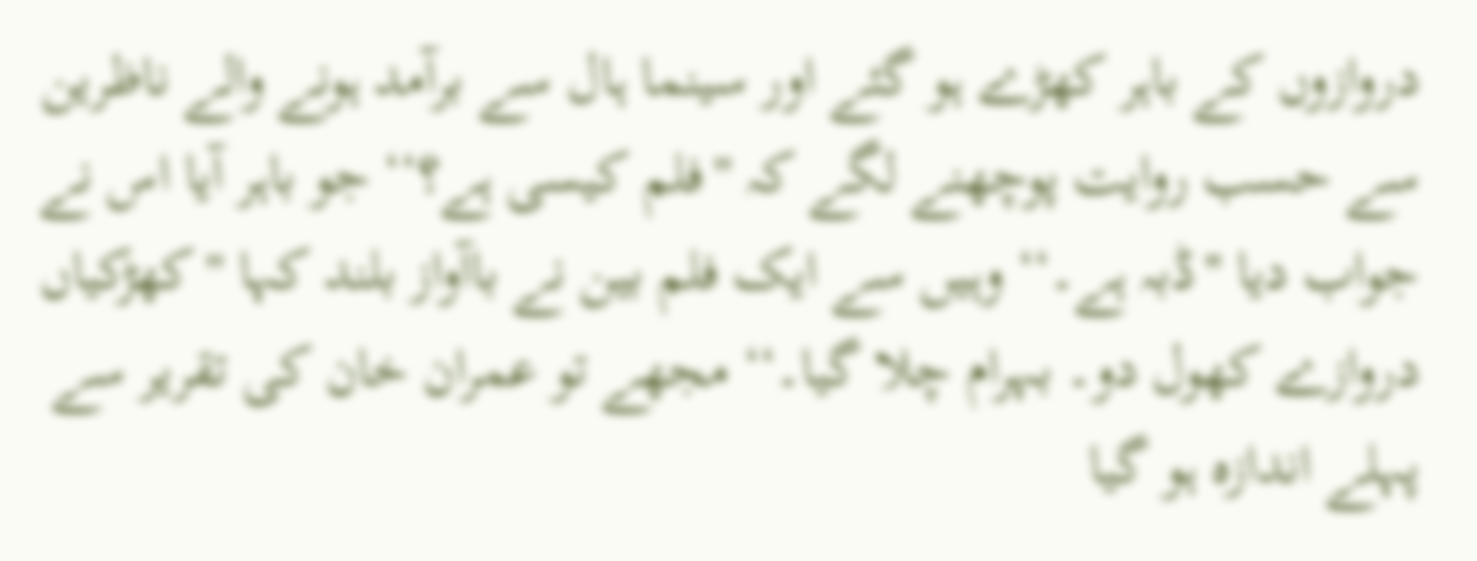دروازوں کے باہر کھڑے ہو گئے اور سینما ہال سے برآمد ہونے والے ناظرین سے حسب روایت پوچھنے لگے کہ ''فلم کیسی ہے؟‘‘ جو باہر آیا اس نے جواب دیا ''ڈبہ ہے۔‘‘ وہیں سے ایک فلم بین نے باآواز بلند کہا ''کھڑکیاں دروازے کھول دو۔ بہرام چلا گیا۔‘‘ مجھے تو عمران خان کی تقریر سے پہلے اندازہ ہو گیا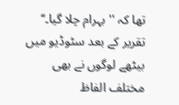تھا کہ ''بہرام چلا گیا۔‘‘ تقریر کے بعد سٹوڈیو میں بیٹھے لوگوں نے بھی مختلف الفاظ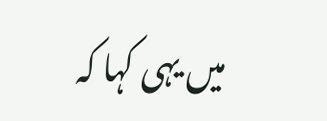میں یہی کہا کہ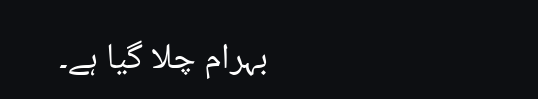بہرام چلا گیا ہے۔